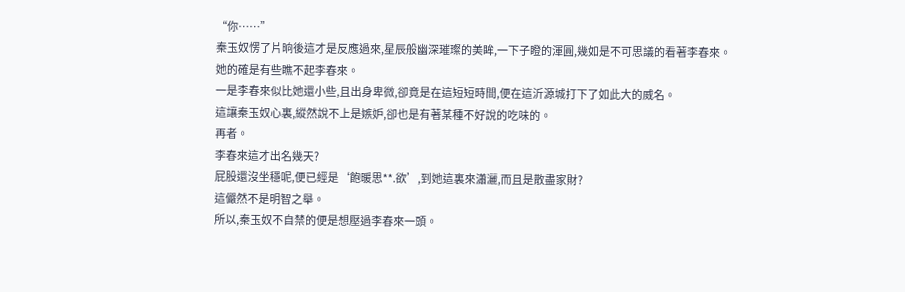“你……”
秦玉奴愣了片晌後這才是反應過來,星辰般幽深璀璨的美眸,一下子瞪的渾圓,幾如是不可思議的看著李春來。
她的確是有些瞧不起李春來。
一是李春來似比她還小些,且出身卑微,卻竟是在這短短時間,便在這沂源城打下了如此大的威名。
這讓秦玉奴心裏,縱然說不上是嫉妒,卻也是有著某種不好說的吃味的。
再者。
李春來這才出名幾天?
屁股還沒坐穩呢,便已經是‘飽暖思**.欲’,到她這裏來瀟灑,而且是散盡家財?
這儼然不是明智之舉。
所以,秦玉奴不自禁的便是想壓過李春來一頭。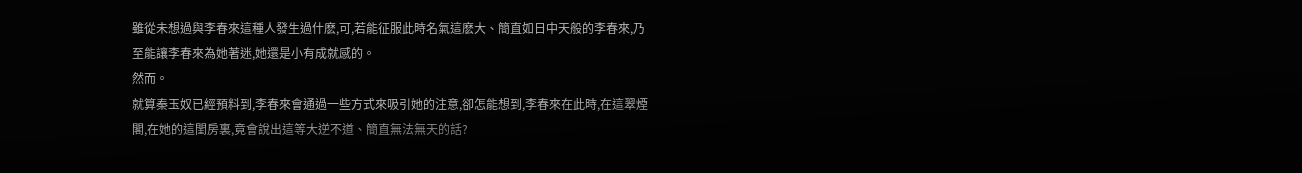雖從未想過與李春來這種人發生過什麽,可,若能征服此時名氣這麽大、簡直如日中天般的李春來,乃至能讓李春來為她著迷,她還是小有成就感的。
然而。
就算秦玉奴已經預料到,李春來會通過一些方式來吸引她的注意,卻怎能想到,李春來在此時,在這翠煙閣,在她的這閨房裏,竟會說出這等大逆不道、簡直無法無天的話?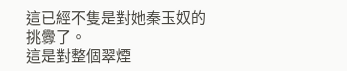這已經不隻是對她秦玉奴的挑釁了。
這是對整個翠煙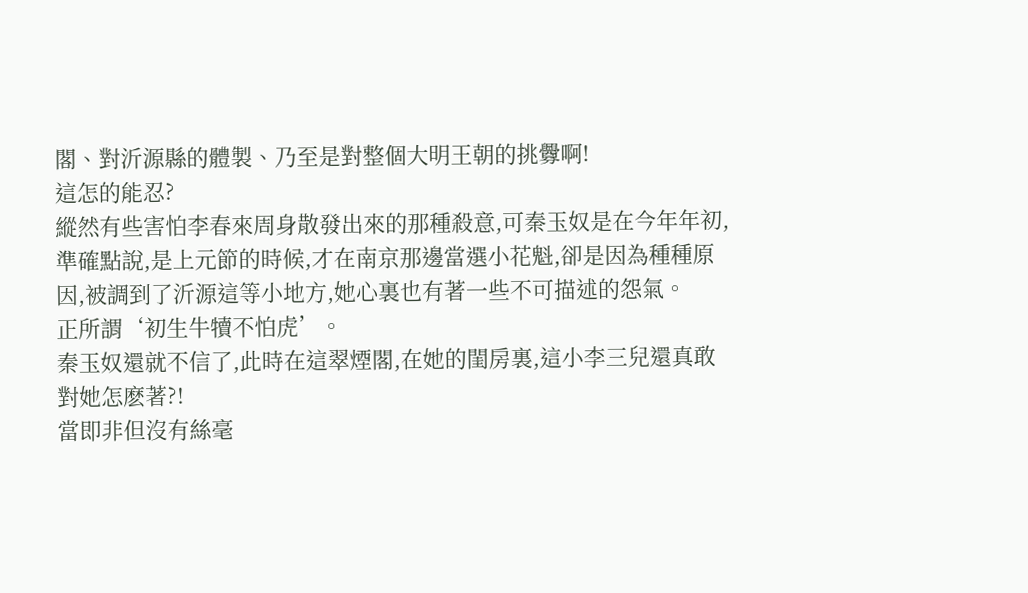閣、對沂源縣的體製、乃至是對整個大明王朝的挑釁啊!
這怎的能忍?
縱然有些害怕李春來周身散發出來的那種殺意,可秦玉奴是在今年年初,準確點說,是上元節的時候,才在南京那邊當選小花魁,卻是因為種種原因,被調到了沂源這等小地方,她心裏也有著一些不可描述的怨氣。
正所謂‘初生牛犢不怕虎’。
秦玉奴還就不信了,此時在這翠煙閣,在她的閨房裏,這小李三兒還真敢對她怎麽著?!
當即非但沒有絲毫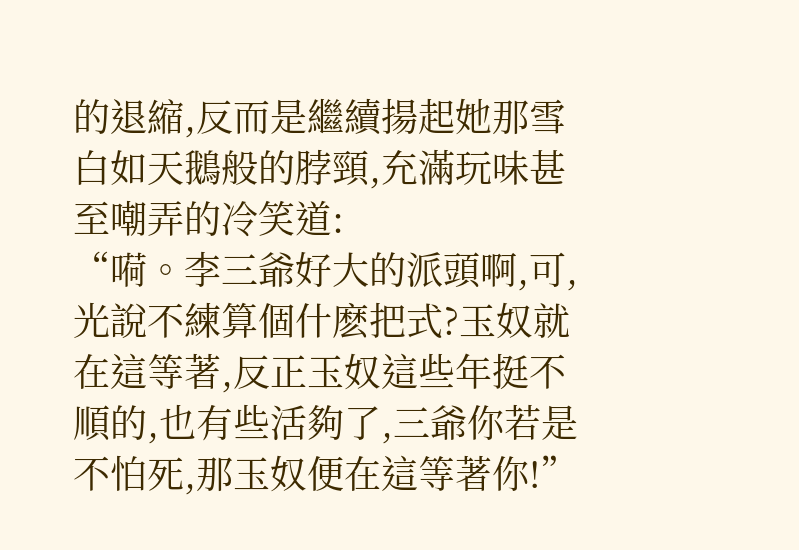的退縮,反而是繼續揚起她那雪白如天鵝般的脖頸,充滿玩味甚至嘲弄的冷笑道:
“嗬。李三爺好大的派頭啊,可,光說不練算個什麽把式?玉奴就在這等著,反正玉奴這些年挺不順的,也有些活夠了,三爺你若是不怕死,那玉奴便在這等著你!”